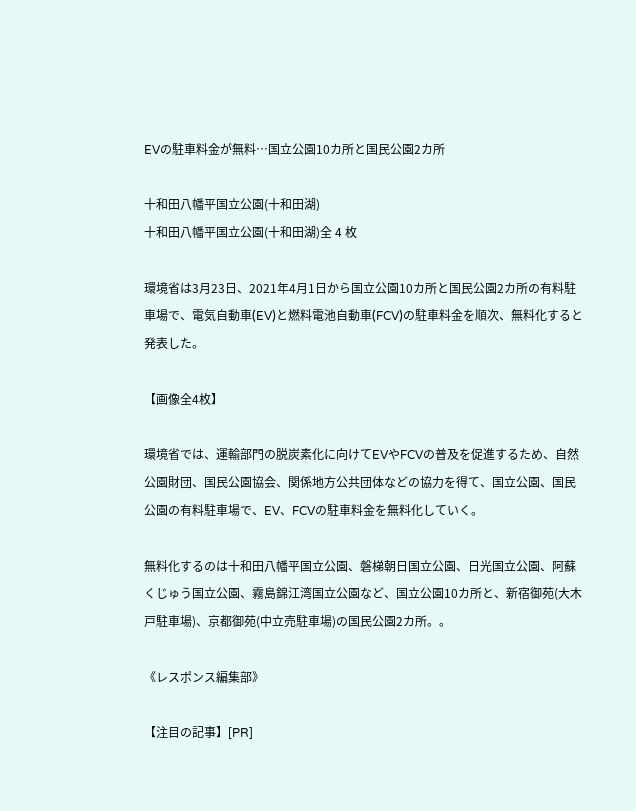EVの駐車料金が無料…国立公園10カ所と国民公園2カ所

十和田八幡平国立公園(十和田湖)
十和田八幡平国立公園(十和田湖)全 4 枚

環境省は3月23日、2021年4月1日から国立公園10カ所と国民公園2カ所の有料駐車場で、電気自動車(EV)と燃料電池自動車(FCV)の駐車料金を順次、無料化すると発表した。

【画像全4枚】

環境省では、運輸部門の脱炭素化に向けてEVやFCVの普及を促進するため、自然公園財団、国民公園協会、関係地方公共団体などの協力を得て、国立公園、国民公園の有料駐車場で、EV、FCVの駐車料金を無料化していく。

無料化するのは十和田八幡平国立公園、磐梯朝日国立公園、日光国立公園、阿蘇くじゅう国立公園、霧島錦江湾国立公園など、国立公園10カ所と、新宿御苑(大木戸駐車場)、京都御苑(中立売駐車場)の国民公園2カ所。。

《レスポンス編集部》

【注目の記事】[PR]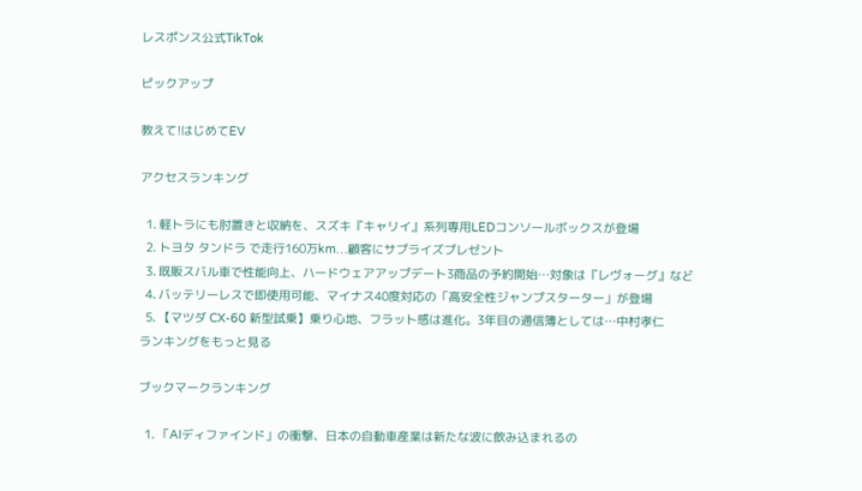レスポンス公式TikTok

ピックアップ

教えて!はじめてEV

アクセスランキング

  1. 軽トラにも肘置きと収納を、スズキ『キャリイ』系列専用LEDコンソールボックスが登場
  2. トヨタ タンドラ で走行160万km…顧客にサプライズプレゼント
  3. 既販スバル車で性能向上、ハードウェアアップデート3商品の予約開始…対象は『レヴォーグ』など
  4. バッテリーレスで即使用可能、マイナス40度対応の「高安全性ジャンプスターター」が登場
  5. 【マツダ CX-60 新型試乗】乗り心地、フラット感は進化。3年目の通信簿としては…中村孝仁
ランキングをもっと見る

ブックマークランキング

  1. 「AIディファインド」の衝撃、日本の自動車産業は新たな波に飲み込まれるの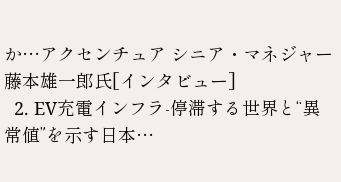か…アクセンチュア シニア・マネジャー 藤本雄一郎氏[インタビュー]
  2. EV充電インフラ-停滞する世界と“異常値”を示す日本…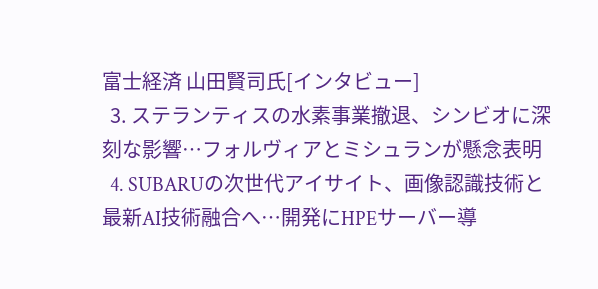富士経済 山田賢司氏[インタビュー]
  3. ステランティスの水素事業撤退、シンビオに深刻な影響…フォルヴィアとミシュランが懸念表明
  4. SUBARUの次世代アイサイト、画像認識技術と最新AI技術融合へ…開発にHPEサーバー導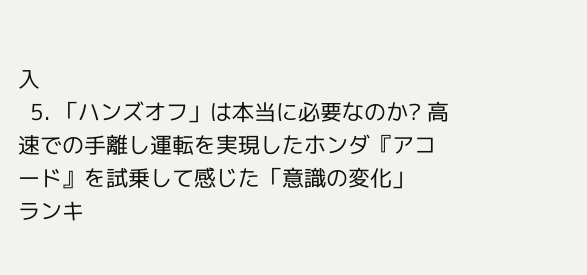入
  5. 「ハンズオフ」は本当に必要なのか? 高速での手離し運転を実現したホンダ『アコード』を試乗して感じた「意識の変化」
ランキ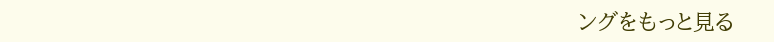ングをもっと見る